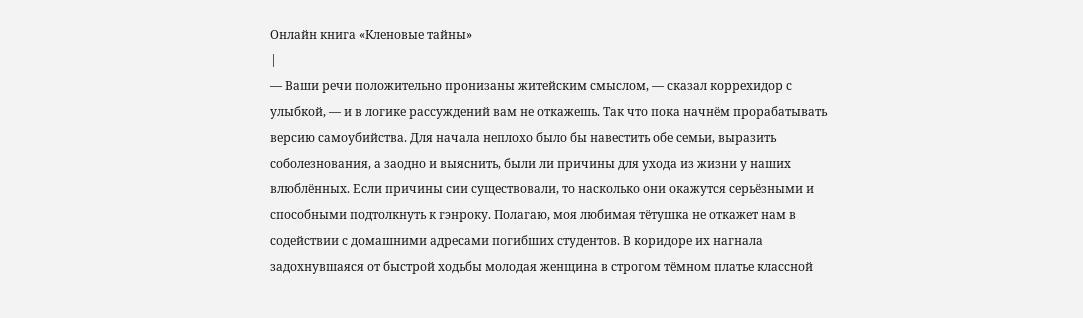Онлайн книга «Кленовые тайны»
|
— Ваши речи положительно пронизаны житейским смыслом, — сказал коррехидор с улыбкой, — и в логике рассуждений вам не откажешь. Так что пока начнём прорабатывать версию самоубийства. Для начала неплохо было бы навестить обе семьи, выразить соболезнования, а заодно и выяснить, были ли причины для ухода из жизни у наших влюблённых. Если причины сии существовали, то насколько они окажутся серьёзными и способными подтолкнуть к гэнроку. Полагаю, моя любимая тётушка не откажет нам в содействии с домашними адресами погибших студентов. В коридоре их нагнала задохнувшаяся от быстрой ходьбы молодая женщина в строгом тёмном платье классной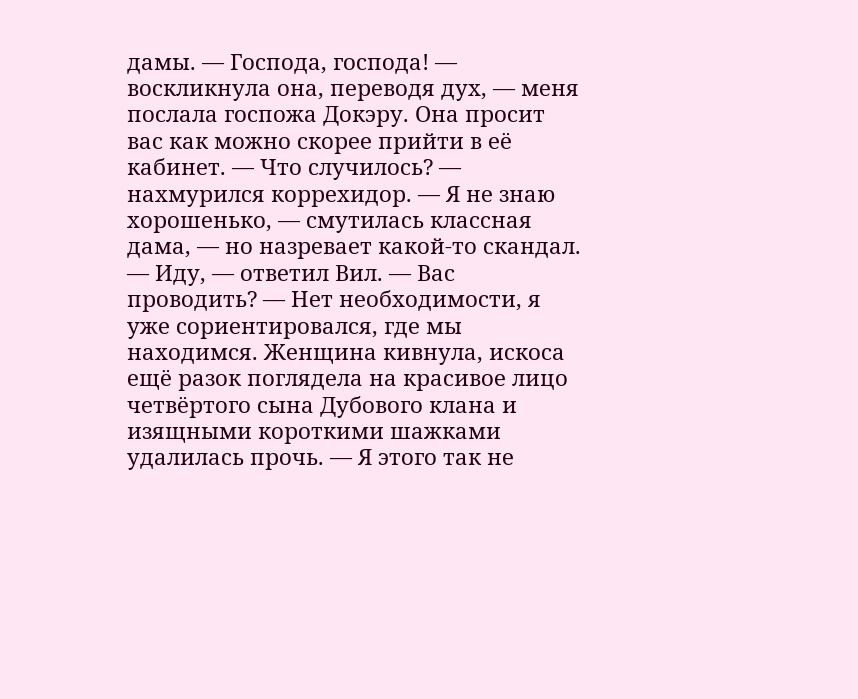дамы. — Господа, господа! — воскликнула она, переводя дух, — меня послала госпожа Докэру. Она просит вас как можно скорее прийти в её кабинет. — Что случилось? — нахмурился коррехидор. — Я не знаю хорошенько, — смутилась классная дама, — но назревает какой-то скандал. — Иду, — ответил Вил. — Вас проводить? — Нет необходимости, я уже сориентировался, где мы находимся. Женщина кивнула, искоса ещё разок поглядела на красивое лицо четвёртого сына Дубового клана и изящными короткими шажками удалилась прочь. — Я этого так не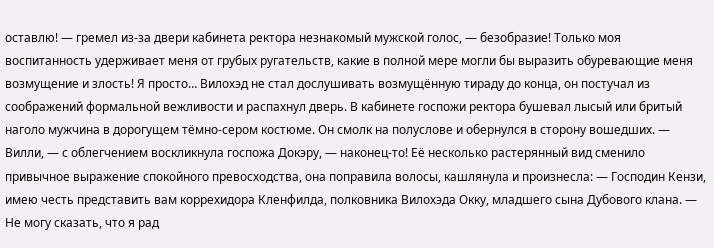оставлю! — гремел из-за двери кабинета ректора незнакомый мужской голос, — безобразие! Только моя воспитанность удерживает меня от грубых ругательств, какие в полной мере могли бы выразить обуревающие меня возмущение и злость! Я просто… Вилохэд не стал дослушивать возмущённую тираду до конца, он постучал из соображений формальной вежливости и распахнул дверь. В кабинете госпожи ректора бушевал лысый или бритый наголо мужчина в дорогущем тёмно-сером костюме. Он смолк на полуслове и обернулся в сторону вошедших. — Вилли, — с облегчением воскликнула госпожа Докэру, — наконец-то! Её несколько растерянный вид сменило привычное выражение спокойного превосходства, она поправила волосы, кашлянула и произнесла: — Господин Кензи, имею честь представить вам коррехидора Кленфилда, полковника Вилохэда Окку, младшего сына Дубового клана. — Не могу сказать, что я рад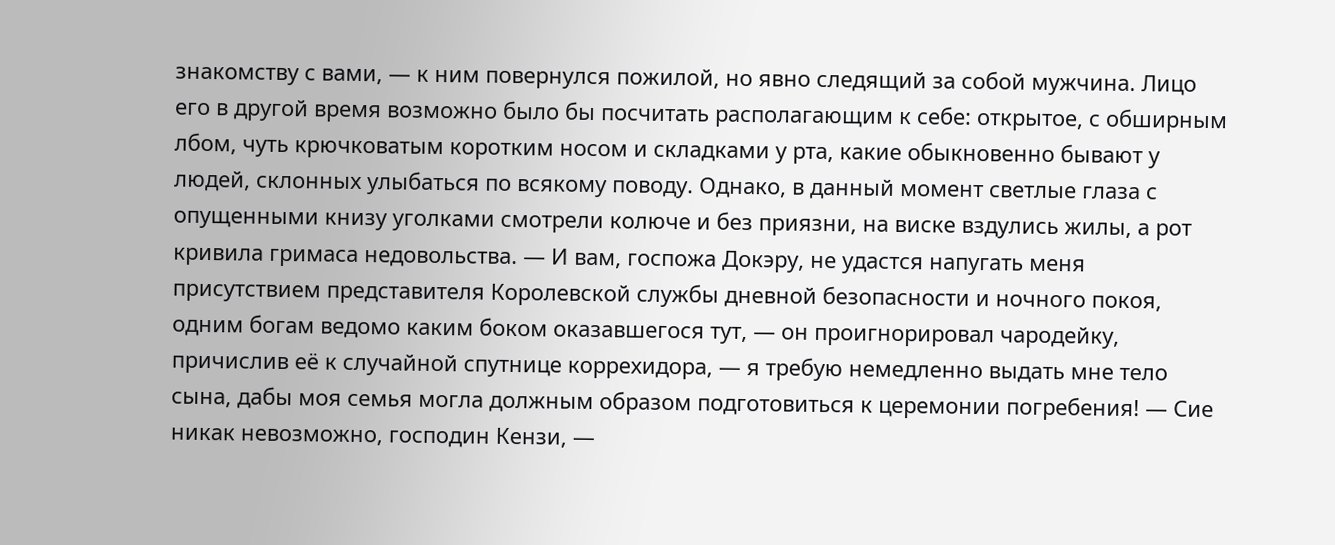знакомству с вами, — к ним повернулся пожилой, но явно следящий за собой мужчина. Лицо его в другой время возможно было бы посчитать располагающим к себе: открытое, с обширным лбом, чуть крючковатым коротким носом и складками у рта, какие обыкновенно бывают у людей, склонных улыбаться по всякому поводу. Однако, в данный момент светлые глаза с опущенными книзу уголками смотрели колюче и без приязни, на виске вздулись жилы, а рот кривила гримаса недовольства. — И вам, госпожа Докэру, не удастся напугать меня присутствием представителя Королевской службы дневной безопасности и ночного покоя, одним богам ведомо каким боком оказавшегося тут, — он проигнорировал чародейку, причислив её к случайной спутнице коррехидора, — я требую немедленно выдать мне тело сына, дабы моя семья могла должным образом подготовиться к церемонии погребения! — Сие никак невозможно, господин Кензи, —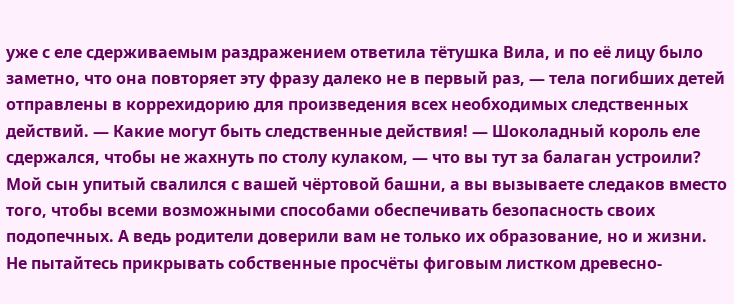уже с еле сдерживаемым раздражением ответила тётушка Вила, и по её лицу было заметно, что она повторяет эту фразу далеко не в первый раз, — тела погибших детей отправлены в коррехидорию для произведения всех необходимых следственных действий. — Какие могут быть следственные действия! — Шоколадный король еле сдержался, чтобы не жахнуть по столу кулаком, — что вы тут за балаган устроили? Мой сын упитый свалился с вашей чёртовой башни, а вы вызываете следаков вместо того, чтобы всеми возможными способами обеспечивать безопасность своих подопечных. А ведь родители доверили вам не только их образование, но и жизни. Не пытайтесь прикрывать собственные просчёты фиговым листком древесно-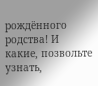рождённого родства! И какие, позвольте узнать,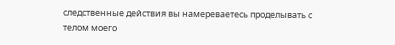следственные действия вы намереваетесь проделывать с телом моего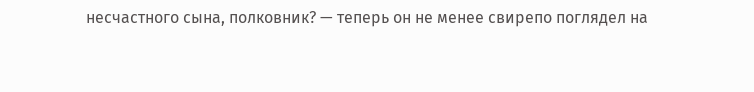несчастного сына, полковник? — теперь он не менее свирепо поглядел на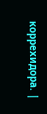коррехидора. |